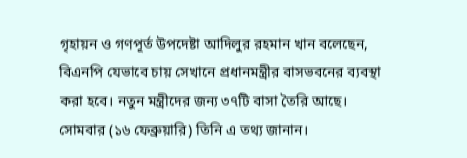গৃহায়ন ও গণপূর্ত উপদেষ্টা আদিলুর রহমান খান বলেছেন, বিএনপি যেভাবে চায় সেখানে প্রধানমন্ত্রীর বাসভবনের ব্যবস্থা করা হবে। নতুন মন্ত্রীদের জন্য ৩৭টি বাসা তৈরি আছে।
সোমবার (১৬ ফেব্রুয়ারি) তিনি এ তথ্য জানান।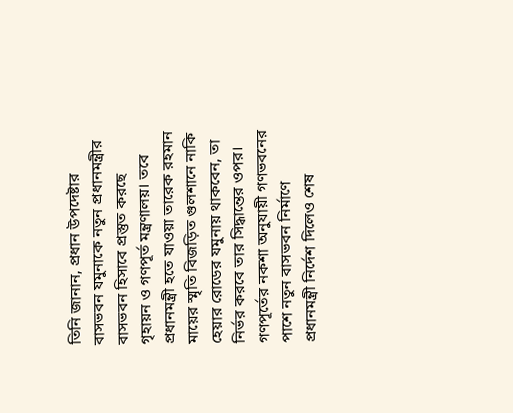তিনি জানান, প্রধান উপদেষ্টার বাসভবন যমুনাকে নতুন প্রধানমন্ত্রীর বাসভবন হিসাবে প্রস্তুত করছে গৃহায়ন ও গণপূর্ত মন্ত্রণালয়। তবে প্রধানমন্ত্রী হতে যাওয়া তারেক রহমান মায়ের স্মৃতি বিজড়িত গুলশানে নাকি হেয়ার রোডের যমুনায় থাকবেন, তা নির্ভর করবে তার সিদ্ধান্তের ওপর।
গণপূর্তের নকশা অনুযায়ী গণভবনের পাশে নতুন বাসভবন নির্মাণে প্রধানমন্ত্রী নির্দেশ দিলেও শেষ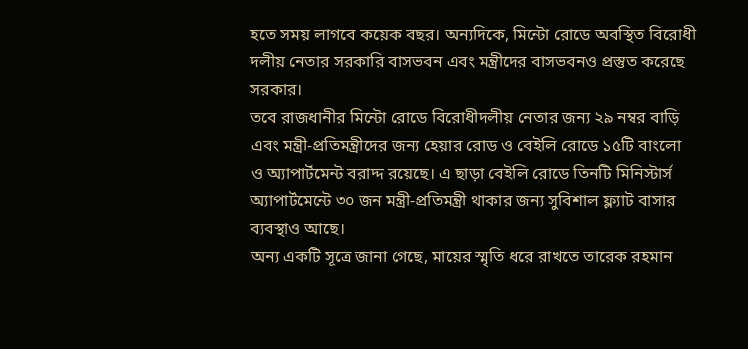হতে সময় লাগবে কয়েক বছর। অন্যদিকে, মিন্টো রোডে অবস্থিত বিরোধী দলীয় নেতার সরকারি বাসভবন এবং মন্ত্রীদের বাসভবনও প্রস্তুত করেছে সরকার।
তবে রাজধানীর মিন্টো রোডে বিরোধীদলীয় নেতার জন্য ২৯ নম্বর বাড়ি এবং মন্ত্রী-প্রতিমন্ত্রীদের জন্য হেয়ার রোড ও বেইলি রোডে ১৫টি বাংলো ও অ্যাপার্টমেন্ট বরাদ্দ রয়েছে। এ ছাড়া বেইলি রোডে তিনটি মিনিস্টার্স অ্যাপার্টমেন্টে ৩০ জন মন্ত্রী-প্রতিমন্ত্রী থাকার জন্য সুবিশাল ফ্ল্যাট বাসার ব্যবস্থাও আছে।
অন্য একটি সূত্রে জানা গেছে, মায়ের স্মৃতি ধরে রাখতে তারেক রহমান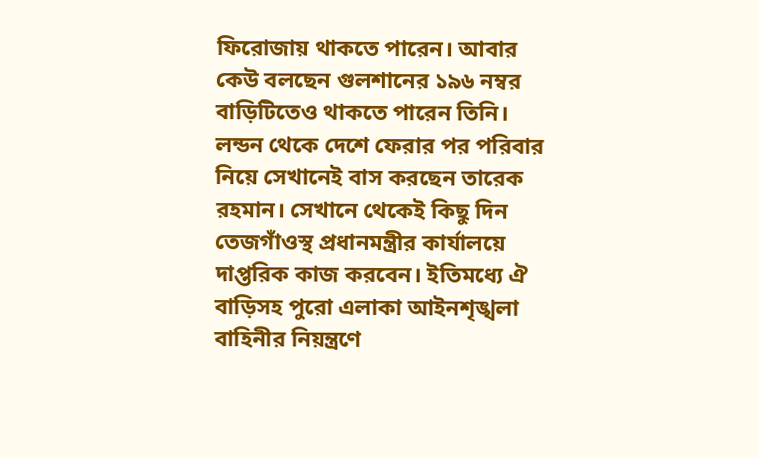ফিরোজায় থাকতে পারেন। আবার কেউ বলছেন গুলশানের ১৯৬ নম্বর বাড়িটিতেও থাকতে পারেন তিনি। লন্ডন থেকে দেশে ফেরার পর পরিবার নিয়ে সেখানেই বাস করছেন তারেক রহমান। সেখানে থেকেই কিছু দিন তেজগাঁওস্থ প্রধানমন্ত্রীর কার্যালয়ে দাপ্তরিক কাজ করবেন। ইতিমধ্যে ঐ বাড়িসহ পুরো এলাকা আইনশৃঙ্খলা বাহিনীর নিয়ন্ত্রণে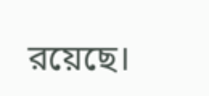রয়েছে।